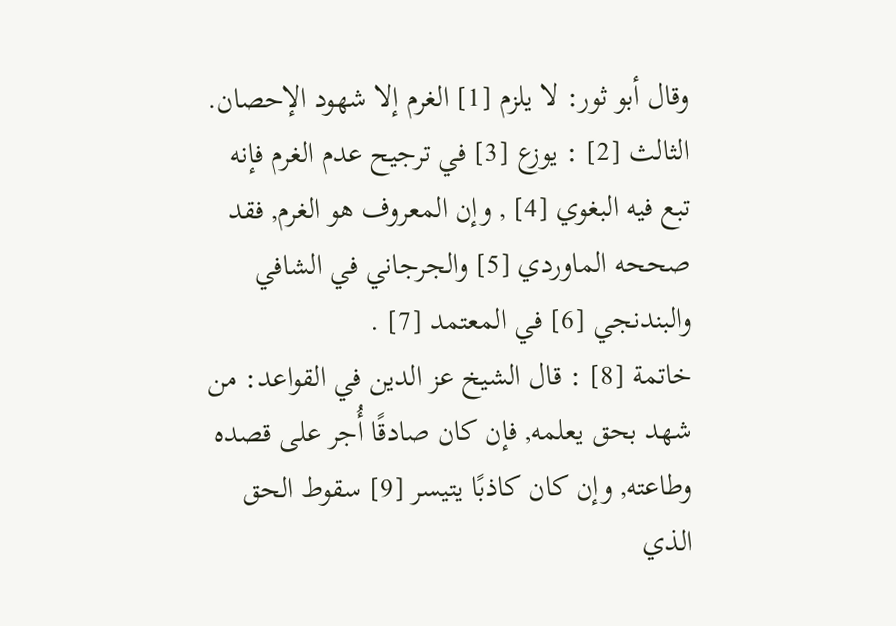وقال أبو ثور: لا يلزم [1] الغرم إلا شهود الإحصان.
الثالث [2] : يوزع [3] في ترجيح عدم الغرم فإنه تبع فيه البغوي [4] , وإن المعروف هو الغرم, فقد صححه الماوردي [5] والجرجاني في الشافي والبندنجي [6] في المعتمد [7] .
خاتمة [8] : قال الشيخ عز الدين في القواعد: من شهد بحق يعلمه, فإن كان صادقًا أُجر على قصده وطاعته, وإن كان كاذبًا يتيسر [9] سقوط الحق الذي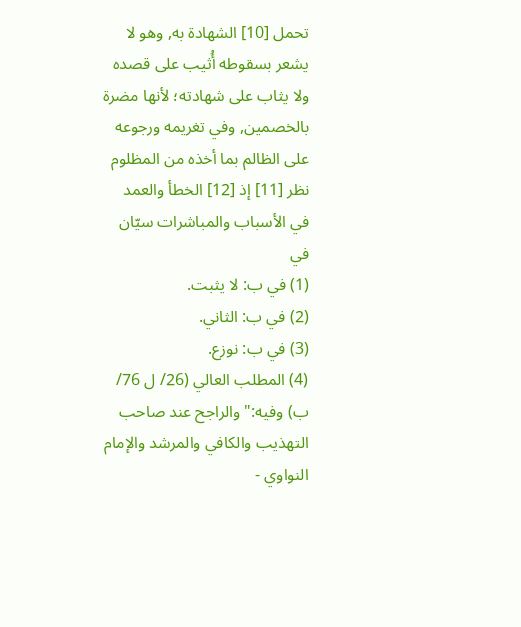تحمل [10] الشهادة به, وهو لا يشعر بسقوطه أُثيب على قصده ولا يثاب على شهادته؛ لأنها مضرة بالخصمين, وفي تغريمه ورجوعه على الظالم بما أخذه من المظلوم نظر [11] إذ [12] الخطأ والعمد في الأسباب والمباشرات سيّان في
(1) في ب: لا يثبت.
(2) في ب: الثاني.
(3) في ب: نوزع.
(4) المطلب العالي (26/ ل 76/ ب) وفيه:"والراجح عند صاحب التهذيب والكافي والمرشد والإمام النواوي -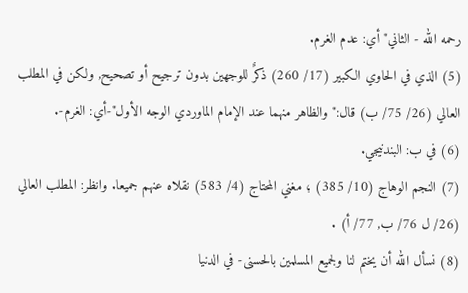رحمه الله - الثاني"أي: عدم الغرم.
(5) الذي في الحاوي الكبير (17/ 260) ذكرٌ للوجهين بدون ترجيح أو تصحيح, ولكن في المطلب العالي (26/ 75/ ب) قال:"والظاهر منهما عند الإمام الماوردي الوجه الأول"-أي: الغرم-.
(6) في ب: البندنيجي.
(7) النجم الوهاج (10/ 385) ؛ مغني المحتاج (4/ 583) نقلاه عنهم جميعا. وانظر: المطلب العالي (26/ ل 76/ ب, 77/ أ) .
(8) نسأل الله أن يختم لنا ولجميع المسلمين بالحسنى- في الدنيا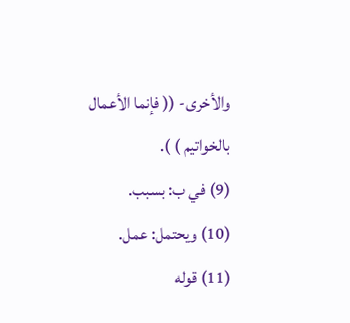والأخرى- (( فإنما الأعمال بالخواتيم ) ).
(9) في ب: بسبب.
(10) ويحتمل: عمل.
(11) قوله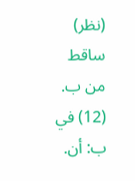(نظر) ساقط من ب.
(12) في ب: أن.